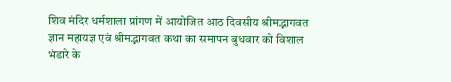शिव मंदिर धर्मशाला प्रांगण में आयोजित आठ दिवसीय श्रीमद्भागवत ज्ञान महायज्ञ एवं श्रीमद्भागवत कथा का समापन बुधवार को विशाल भंडारे के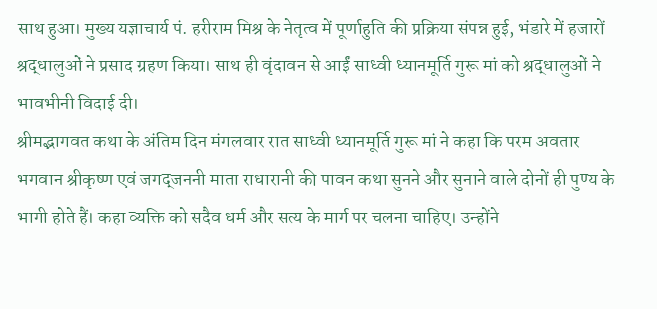साथ हुआ। मुख्य यज्ञाचार्य पं. हरीराम मिश्र के नेतृत्व में पूर्णाहुति की प्रक्रिया संपन्न हुई, भंडारे में हजारों श्रद्धालुओं ने प्रसाद ग्रहण किया। साथ ही वृंदावन से आईं साध्वी ध्यानमूर्ति गुरू मां को श्रद्धालुओं ने भावभीनी विदाई दी।
श्रीमद्भागवत कथा के अंतिम दिन मंगलवार रात साध्वी ध्यानमूर्ति गुरू मां ने कहा कि परम अवतार भगवान श्रीकृष्ण एवं जगद्जननी माता राधारानी की पावन कथा सुनने और सुनाने वाले दोनों ही पुण्य के भागी होते हैं। कहा व्यक्ति को सदैव धर्म और सत्य के मार्ग पर चलना चाहिए। उन्होंने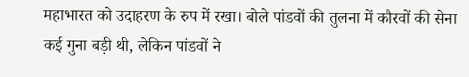महाभारत को उदाहरण के रुप में रखा। बोले पांडवों की तुलना में कौरवों की सेना कई गुना बड़ी थी, लेकिन पांडवों ने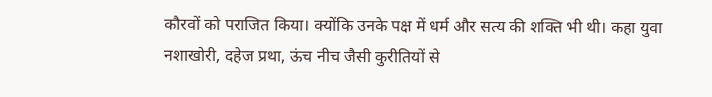कौरवों को पराजित किया। क्योंकि उनके पक्ष में धर्म और सत्य की शक्ति भी थी। कहा युवा नशाखोरी, दहेज प्रथा, ऊंच नीच जैसी कुरीतियों से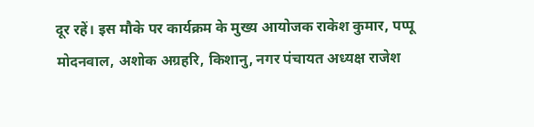दूर रहें। इस मौके पर कार्यक्रम के मुख्य आयोजक राकेश कुमार, पप्पू मोदनवाल, अशोक अग्रहरि, किशानु, नगर पंचायत अध्यक्ष राजेश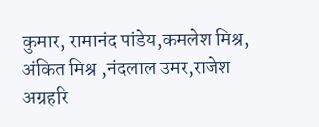कुमार, रामानंद पांडेय,कमलेश मिश्र, अंकित मिश्र ,नंदलाल उमर,राजेश अग्रहरि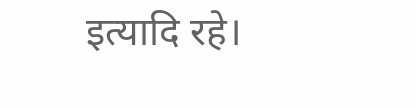इत्यादि रहे।